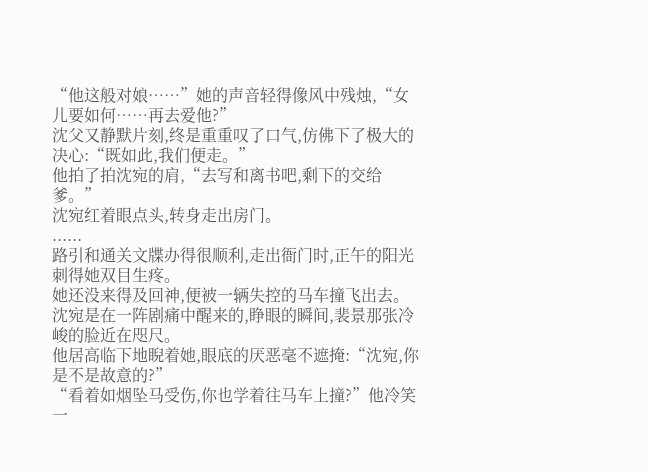“他这般对娘……”她的声音轻得像风中残烛,“女儿要如何……再去爱他?”
沈父又静默片刻,终是重重叹了口气,仿佛下了极大的决心:“既如此,我们便走。”
他拍了拍沈宛的肩,“去写和离书吧,剩下的交给爹。”
沈宛红着眼点头,转身走出房门。
......
路引和通关文牒办得很顺利,走出衙门时,正午的阳光刺得她双目生疼。
她还没来得及回神,便被一辆失控的马车撞飞出去。
沈宛是在一阵剧痛中醒来的,睁眼的瞬间,裴景那张冷峻的脸近在咫尺。
他居高临下地睨着她,眼底的厌恶毫不遮掩:“沈宛,你是不是故意的?”
“看着如烟坠马受伤,你也学着往马车上撞?”他冷笑一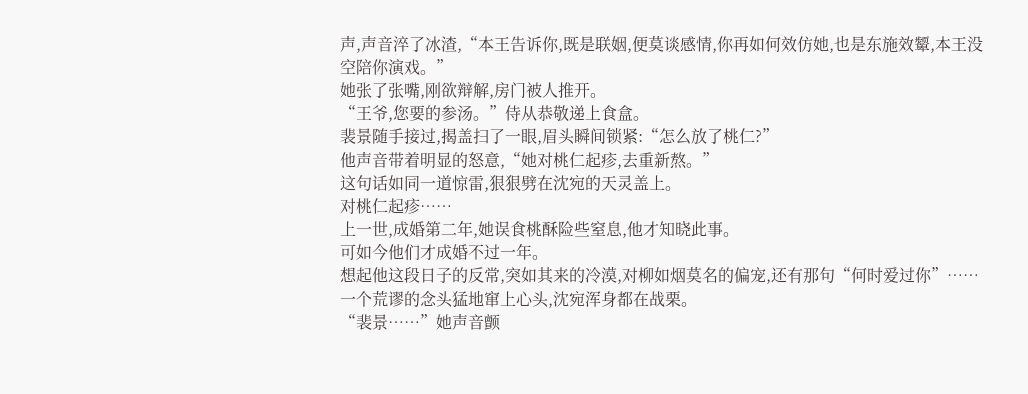声,声音淬了冰渣,“本王告诉你,既是联姻,便莫谈感情,你再如何效仿她,也是东施效颦,本王没空陪你演戏。”
她张了张嘴,刚欲辩解,房门被人推开。
“王爷,您要的参汤。”侍从恭敬递上食盒。
裴景随手接过,揭盖扫了一眼,眉头瞬间锁紧:“怎么放了桃仁?”
他声音带着明显的怒意,“她对桃仁起疹,去重新熬。”
这句话如同一道惊雷,狠狠劈在沈宛的天灵盖上。
对桃仁起疹……
上一世,成婚第二年,她误食桃酥险些窒息,他才知晓此事。
可如今他们才成婚不过一年。
想起他这段日子的反常,突如其来的冷漠,对柳如烟莫名的偏宠,还有那句“何时爱过你”……
一个荒谬的念头猛地窜上心头,沈宛浑身都在战栗。
“裴景……”她声音颤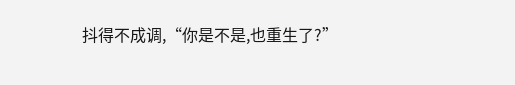抖得不成调,“你是不是,也重生了?”